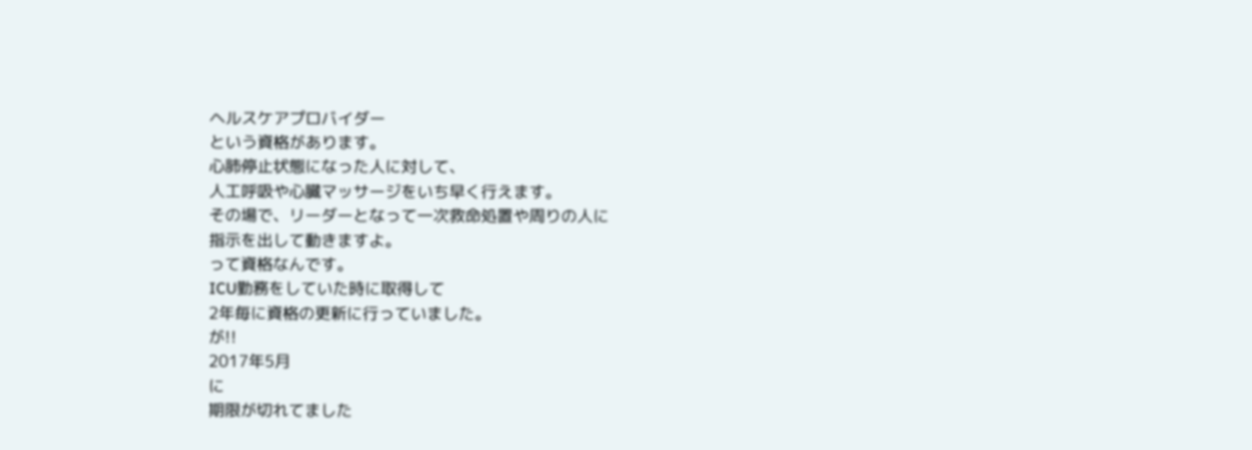ヘルスケアプロバイダー
という資格があります。
心肺停止状態になった人に対して、
人工呼吸や心臓マッサージをいち早く行えます。
その場で、リーダーとなって一次救命処置や周りの人に
指示を出して動きますよ。
って資格なんです。
ICU勤務をしていた時に取得して
2年毎に資格の更新に行っていました。
が!!
2017年5月
に
期限が切れてました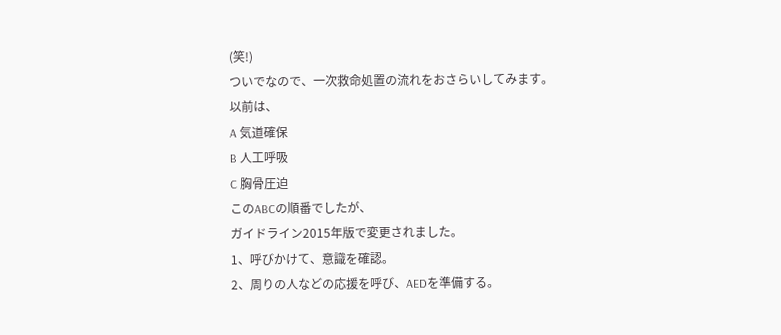(笑!)
ついでなので、一次救命処置の流れをおさらいしてみます。
以前は、
A 気道確保
B 人工呼吸
C 胸骨圧迫
このABCの順番でしたが、
ガイドライン2015年版で変更されました。
1、呼びかけて、意識を確認。
2、周りの人などの応援を呼び、AEDを準備する。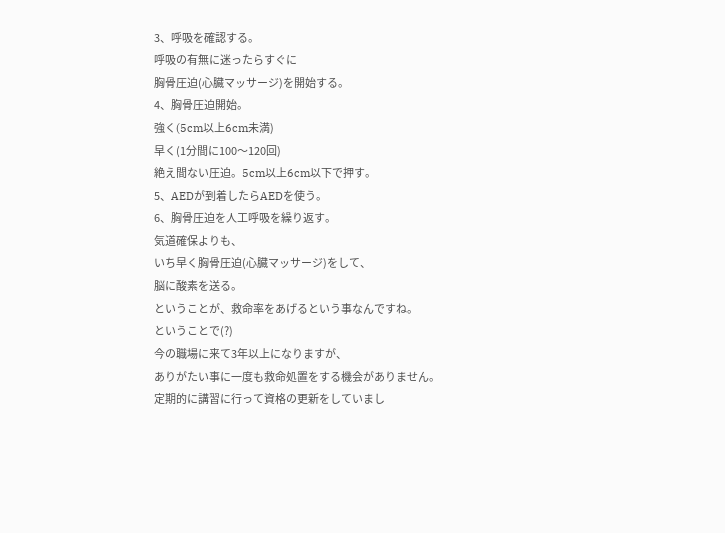3、呼吸を確認する。
呼吸の有無に迷ったらすぐに
胸骨圧迫(心臓マッサージ)を開始する。
4、胸骨圧迫開始。
強く(5cm以上6cm未満)
早く(1分間に100〜120回)
絶え間ない圧迫。5cm以上6cm以下で押す。
5、AEDが到着したらAEDを使う。
6、胸骨圧迫を人工呼吸を繰り返す。
気道確保よりも、
いち早く胸骨圧迫(心臓マッサージ)をして、
脳に酸素を送る。
ということが、救命率をあげるという事なんですね。
ということで(?)
今の職場に来て3年以上になりますが、
ありがたい事に一度も救命処置をする機会がありません。
定期的に講習に行って資格の更新をしていまし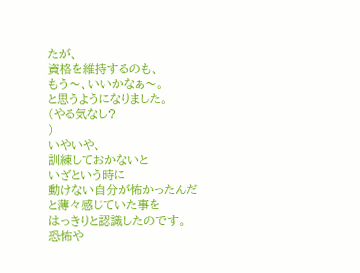たが、
資格を維持するのも、
もう〜、いいかなぁ〜。
と思うようになりました。
(やる気なし?
)
いやいや、
訓練しておかないと
いざという時に
動けない自分が怖かったんだ
と薄々感じていた事を
はっきりと認識したのです。
恐怖や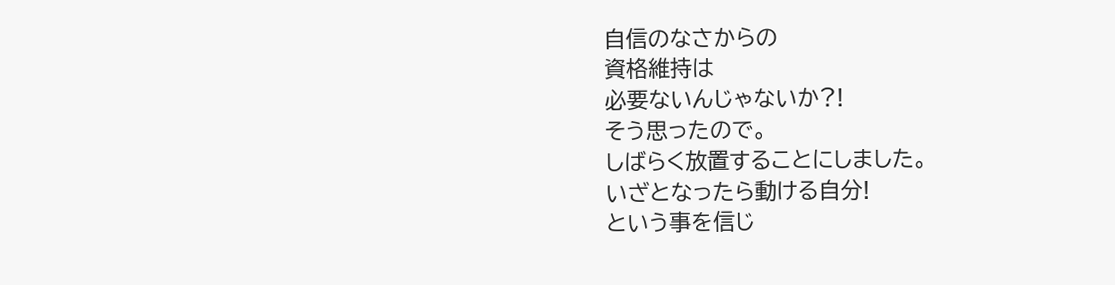自信のなさからの
資格維持は
必要ないんじゃないか?!
そう思ったので。
しばらく放置することにしました。
いざとなったら動ける自分!
という事を信じ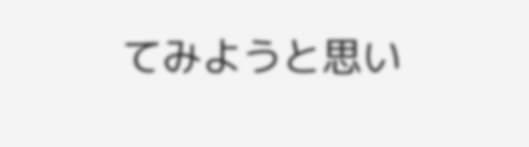てみようと思い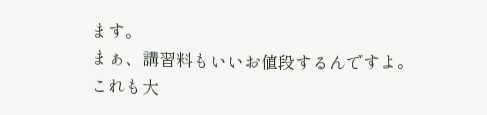ます。
まぁ、講習料もいいお値段するんですよ。
これも大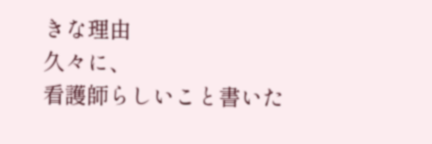きな理由
久々に、
看護師らしいこと書いた